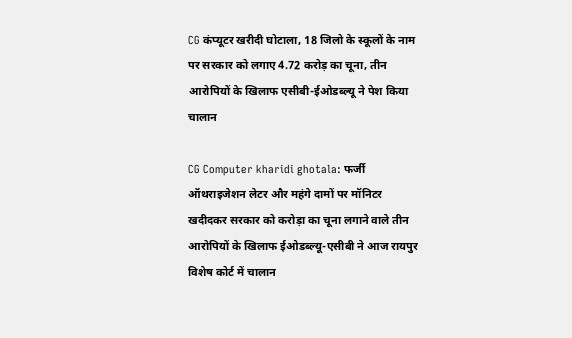CG कंप्यूटर खरीदी घोटाला, 18 जिलो के स्कूलों के नाम पर सरकार को लगाए 4.72 करोड़ का चूना, तीन आरोपियों के खिलाफ एसीबी-ईओडब्ल्यू ने पेश किया चालान

CG Computer kharidi ghotala: फर्जी ऑथराइजेशन लेटर और महंगे दामों पर मॉनिटर खदीदकर सरकार को करोड़ा का चूना लगाने वाले तीन आरोपियों के खिलाफ ईओडब्ल्यू-एसीबी ने आज रायपुर विशेष कोर्ट में चालान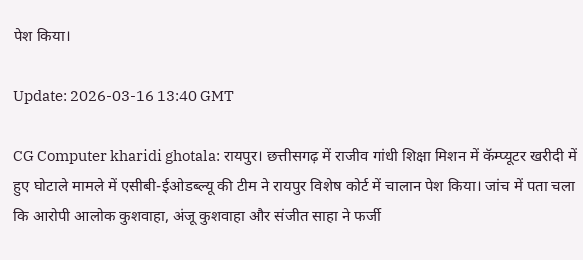पेश किया।

Update: 2026-03-16 13:40 GMT

CG Computer kharidi ghotala: रायपुर। छत्तीसगढ़ में राजीव गांधी शिक्षा मिशन में कॅम्प्यूटर खरीदी में हुए घोटाले मामले में एसीबी-ईओडब्ल्यू की टीम ने रायपुर विशेष कोर्ट में चालान पेश किया। जांच में पता चला कि आरोपी आलोक कुशवाहा, अंजू कुशवाहा और संजीत साहा ने फर्जी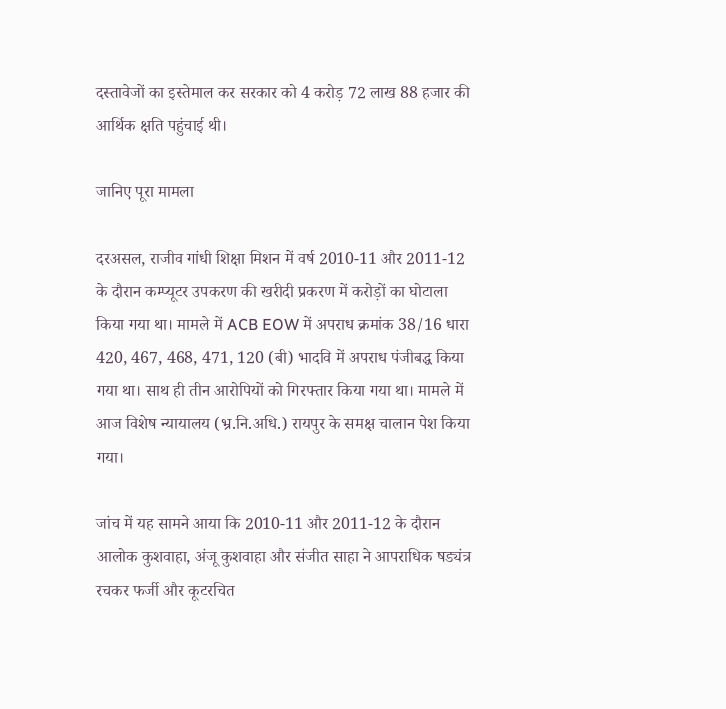दस्तावेजों का इस्तेमाल कर सरकार को 4 करोड़ 72 लाख 88 हजार की आर्थिक क्षति पहुंचाई थी।

जानिए पूरा मामला

दरअसल, राजीव गांधी शिक्षा मिशन में वर्ष 2010-11 और 2011-12 के दौरान कम्प्यूटर उपकरण की खरीदी प्रकरण में करोड़ों का घोटाला किया गया था। मामले में ACB EOW में अपराध क्रमांक 38/16 धारा 420, 467, 468, 471, 120 (बी) भादवि में अपराध पंजीबद्ध किया गया था। साथ ही तीन आरोपियों को गिरफ्तार किया गया था। मामले में आज विशेष न्यायालय (भ्र.नि.अधि.) रायपुर के समक्ष चालान पेश किया गया।

जांच में यह सामने आया कि 2010-11 और 2011-12 के दौरान आलोक कुशवाहा, अंजू कुशवाहा और संजीत साहा ने आपराधिक षड्यंत्र रचकर फर्जी और कूटरचित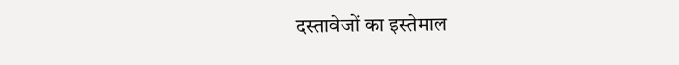दस्तावेजों का इस्तेमाल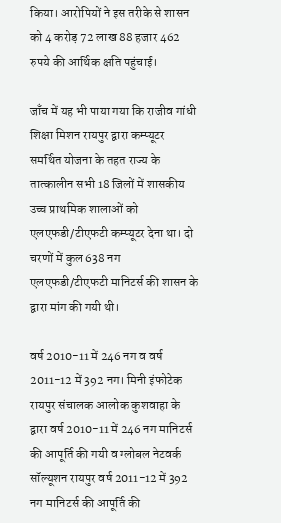किया। आरोपियों ने इस तरीके से शासन को 4 करोड़ 72 लाख 88 हजार 462 रुपये की आर्थिक क्षति पहुंचाई।

जाँच में यह भी पाया गया कि राजीव गांधी शिक्षा मिशन रायपुर द्वारा कम्प्यूटर समर्थित योजना के तहत राज्य के तात्कालीन सभी 18 जिलों में शासकीय उच्च प्राथमिक शालाओं को एलएफडी/टीएफटी कम्प्यूटर देना था। दो चरणों में कुल 638 नग एलएफडी/टीएफटी मानिटर्स की शासन के द्वारा मांग की गयी थी।

वर्ष 2010-11 में 246 नग व वर्ष 2011-12 में 392 नग। मिनी इंफोटेक रायपुर संचालक आलोक कुशवाहा के द्वारा वर्ष 2010-11 में 246 नग मानिटर्स की आपूर्ति की गयी व ग्लोबल नेटवर्क सॉल्यूशन रायपुर वर्ष 2011-12 में 392 नग मानिटर्स की आपूर्ति की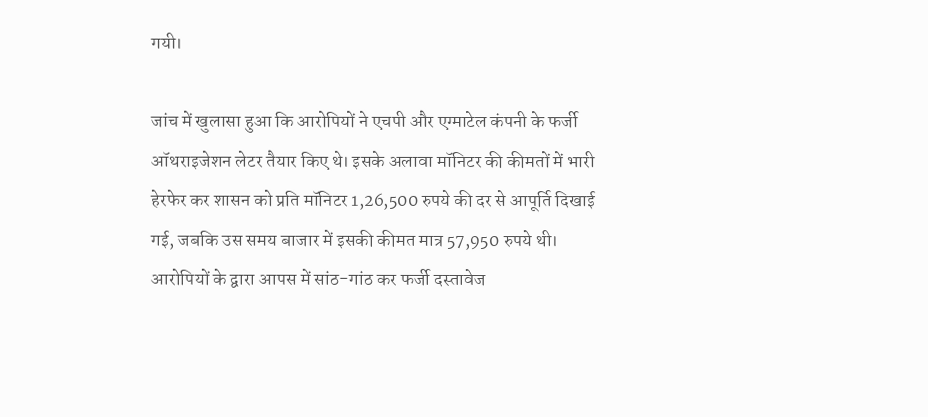गयी।

जांच में खुलासा हुआ कि आरोपियों ने एचपी और एग्माटेल कंपनी के फर्जी ऑथराइजेशन लेटर तैयार किए थे। इसके अलावा मॉनिटर की कीमतों में भारी हेरफेर कर शासन को प्रति मॉनिटर 1,26,500 रुपये की दर से आपूर्ति दिखाई गई, जबकि उस समय बाजार में इसकी कीमत मात्र 57,950 रुपये थी। आरोपियों के द्वारा आपस में सांठ-गांठ कर फर्जी दस्तावेज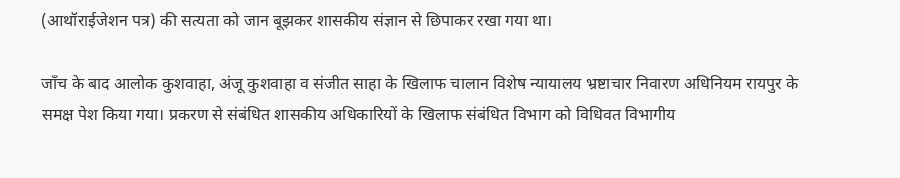(आथॉराईजेशन पत्र) की सत्यता को जान बूझकर शासकीय संज्ञान से छिपाकर रखा गया था।

जाँच के बाद आलोक कुशवाहा, अंजू कुशवाहा व संजीत साहा के खिलाफ चालान विशेष न्यायालय भ्रष्टाचार निवारण अधिनियम रायपुर के समक्ष पेश किया गया। प्रकरण से संबंधित शासकीय अधिकारियों के खिलाफ संबंधित विभाग को विधिवत विभागीय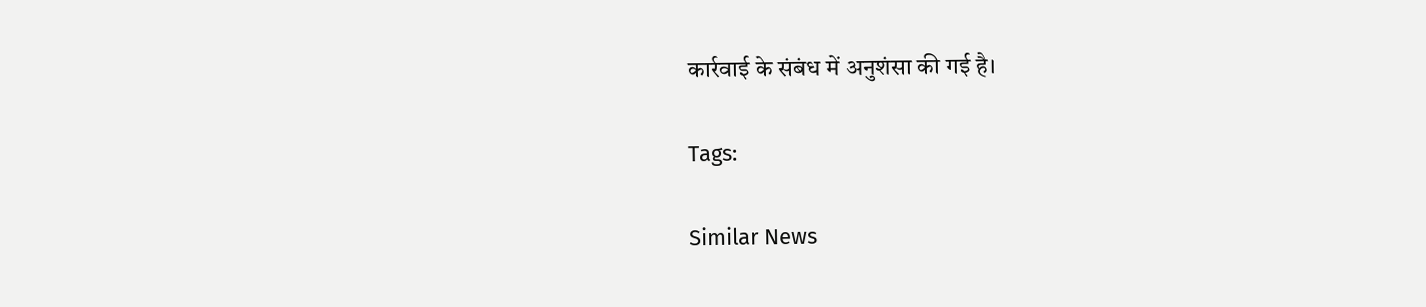कार्रवाई के संबंध में अनुशंसा की गई है।

Tags:

Similar News